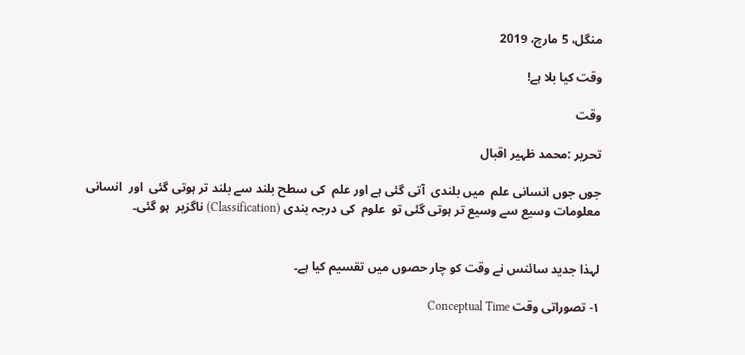منگل، 5 مارچ، 2019

وقت کیا بلا ہے!

وقت

تحریر :محمد ظہیر اقبال

جوں جوں انسانی علم  میں بلندی  آتی گئی ہے اور علم  کی سطح بلند سے بلند تر ہوتی گئی  اور  انسانی معلومات وسیع سے وسیع تر ہوتی گئی تو  علوم  کی درجہ بندی (Classification) ناگزیر  ہو گئی۔


لہذا جدید سائنس نے وقت کو چار حصوں میں تقسیم کیا ہے۔

١- تصوراتی وقت Conceptual Time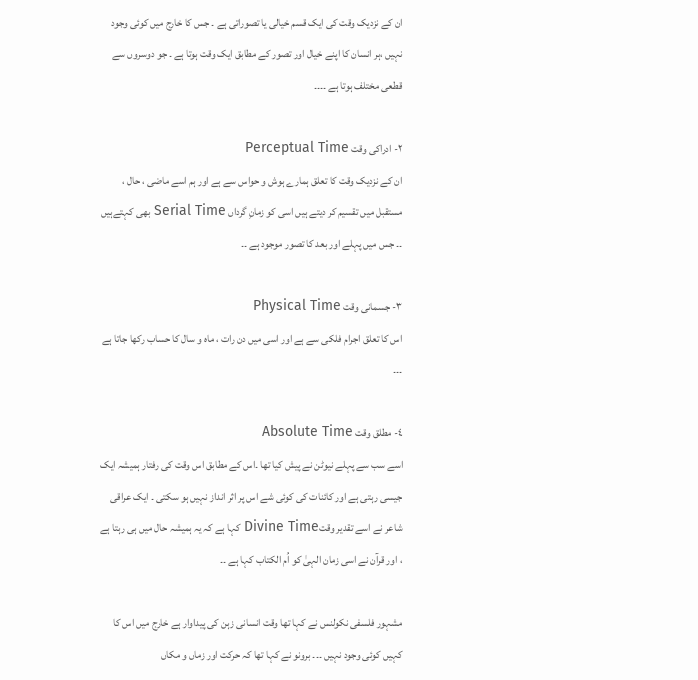ان کے نزدیک وقت کی ایک قسم خیالی یا تصوراتی ہے ۔ جس کا خارج میں کوئی وجود نہیں ،ہر انسان کا اپنے خیال اور تصور کے مطابق ایک وقت ہوتا ہے ۔ جو دوسروں سے قطعی مختلف ہوتا ہے ۔۔۔۔

٢- ادراکی وقت Perceptual Time
ان کے نزدیک وقت کا تعلق ہمارے ہوش و حواس سے ہے اور ہم اسے ماضی ، حال ، مستقبل میں تقسیم کر دیتے ہیں اسی کو زمانِ گرداں Serial Time بھی کہتےہیں ۔۔ جس میں پہلے اور بعد کا تصور موجود ہے ۔۔

٣- جسمانی وقت Physical Time
اس کا تعلق اجرام فلکی سے ہے اور اسی میں دن رات ، ماہ و سال کا حساب رکھا جاتا ہے ۔۔۔

٤- مطلق وقت Absolute Time
اسے سب سے پہلے نیوٹن نے پیش کیا تھا ۔اس کے مطابق اس وقت کی رفتار ہمیشہ ایک جیسی رہتی ہے اور کائنات کی کوئی شے اس پر اثر انداز نہیں ہو سکتی ۔ ایک عراقی شاعر نے اسے تقدیر وقتDivine Time کہا ہے کہ یہ ہمیشہ حال میں ہی رہتا ہے ، اور قرآن نے اسی زمان الہیٰ کو اُم الکتاب کہا ہے ۔۔

مشہور فلسفی نکولنس نے کہا تھا وقت انسانی زہن کی پیداوار ہے خارج میں اس کا کہیں کوئی وجود نہیں ۔۔۔ برونو نے کہا تھا کہ حرکت اور زماں و مکاں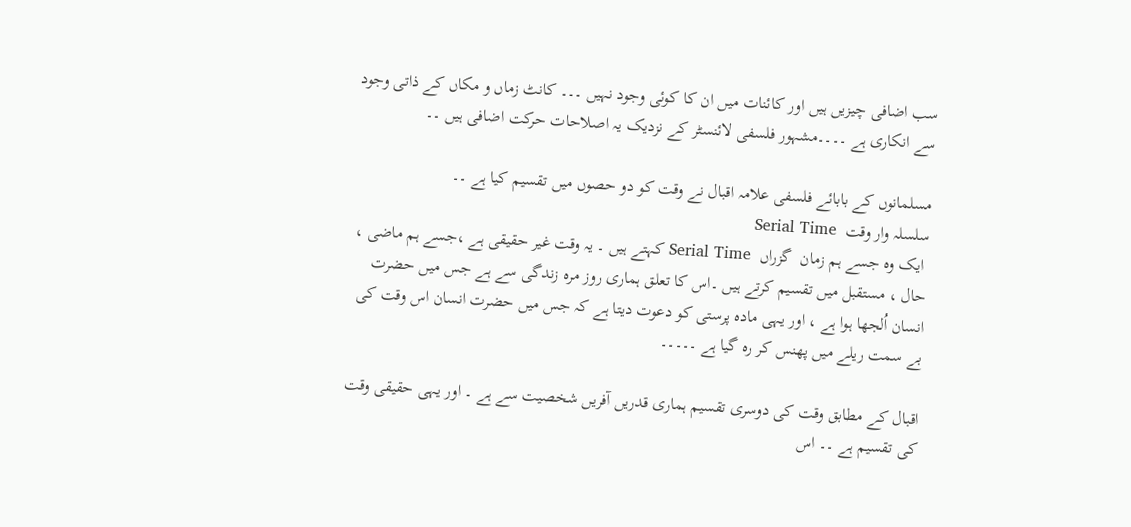سب اضافی چیزیں ہیں اور کائنات میں ان کا کوئی وجود نہیں ۔۔۔ کانٹ زماں و مکاں کے ذاتی وجود سے انکاری ہے ۔۔۔۔مشہور فلسفی لائنسٹر کے نزدیک یہ اصلاحات حرکت اضافی ہیں ۔۔

مسلمانوں کے بابائے فلسفی علامہ اقبال نے وقت کو دو حصوں میں تقسیم کیا ہے ۔۔
سلسلہ وار وقت  Serial Time
 ایک وہ جسے ہم زمان  گزراں  Serial Time کہتے ہیں ۔ یہ وقت غیر حقیقی ہے ،جسے ہم ماضی ، حال ، مستقبل میں تقسیم کرتے ہیں ۔اس کا تعلق ہماری روز مرہ زندگی سے ہے جس میں حضرت انسان اُلجھا ہوا ہے ، اور یہی مادہ پرستی کو دعوت دیتا ہے کہ جس میں حضرت انسان اس وقت کی بے سمت ریلے میں پھنس کر رہ گیا ہے ۔۔۔۔۔

اقبال کے مطابق وقت کی دوسری تقسیم ہماری قدریں آفریں شخصیت سے ہے ۔ اور یہی حقیقی وقت کی تقسیم ہے ۔۔ اس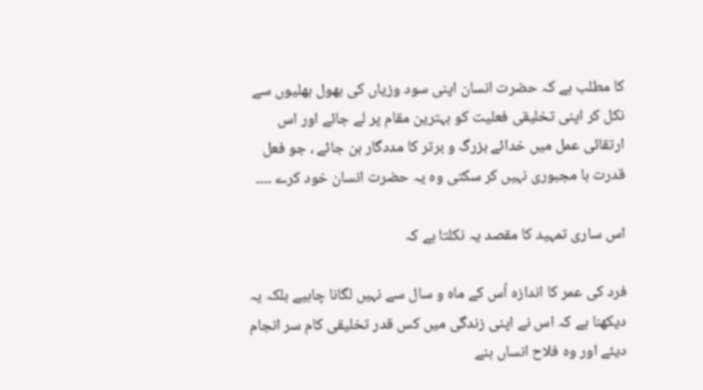کا مطلب ہے کہ حضرت انسان اپنی سود وزیاں کی بھول بھلیوں سے نکل کر اپنی تخلیقی فعلیت کو بہترین مقام پر لے جائے اور اس ارتقائی عمل میں خدائے بزرگ و برتر کا مددگار بن جائے ، جو فعل قدرت با مجبوری نہیں کر سکتی وہ یہ حضرت انسان خود کرے ۔۔۔۔

اس ساری تمہید کا مقصد یہ نکلتا ہے کہ

فرد کی عمر کا اندازہ اُس کے ماہ و سال سے نہیں لگانا چاہیے بلکہ یہ دیکھنا ہے کہ اس نے اپنی زندگی میں کس قدر تخلیقی کام سر انجام دیئے اور وہ فلاح انساں بنے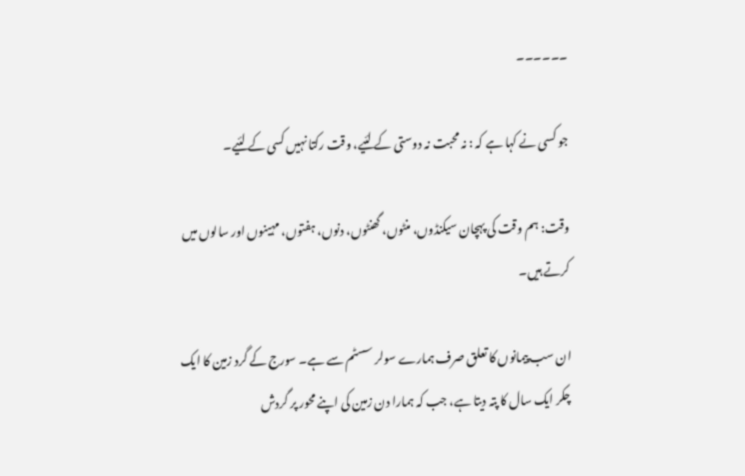۔۔۔۔۔۔

جو کسی نے کہا ہے کہ : نہ محبت نہ دوستی کے لئیے، وقت رکتا نہیں کسی کے لئیے۔

وقت: ہم وقت کی پہچان سیکنڈوں، منٹوں، گھنٹوں، دنوں، ہفتوں، مہینوں اور سالوں میں کرتے ہیں۔

ان سب پیمانوں کا تعلق صرف ہمارے سولر سسٹم سے ہے۔ سورج کے گرد زمین کا ایک چکر ایک سال کا پتہ دیتا ہے، جب کہ ہمارا دن زمین کی اپنے محور پر گردش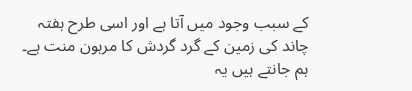کے سبب وجود میں آتا ہے اور اسی طرح ہفتہ چاند کی زمین کے گرد گردش کا مرہون منت ہے۔
ہم جانتے ہیں یہ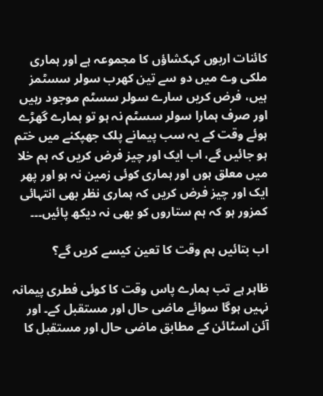کائنات اربوں کہکشاؤں کا مجموعہ ہے اور ہماری ملکی وے میں دو سے تین کھرب سولر سسٹمز ہیں، فرض کریں سارے سولر سسٹم موجود رہیں اور صرف ہمارا سولر سسٹم نہ ہو تو ہمارے گھڑے ہوئے وقت کے یہ سب پیمانے پلک جھپکنے میں ختم ہو جائیں گے، اب ایک اور چیز فرض کریں کہ ہم خلا میں معلق ہوں اور ہماری کوئی زمین نہ ہو اور پھر ایک اور چیز فرض کریں کہ ہماری نظر بھی انتہائی کمزور ہو کہ ہم ستاروں کو بھی نہ دیکھ پائیں۔۔۔

اب بتائیں ہم وقت کا تعین کیسے کریں گے؟

ظاہر ہے تب ہمارے پاس وقت کا کوئی فطری پیمانہ نہیں ہوگا سوائے ماضی حال اور مستقبل کے۔ اور آئن اسٹائن کے مطابق ماضی حال اور مستقبل کا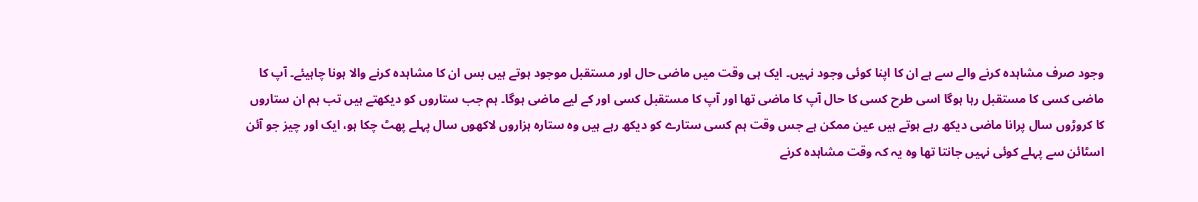وجود صرف مشاہدہ کرنے والے سے ہے ان کا اپنا کوئی وجود نہیں۔ ایک ہی وقت میں ماضی حال اور مستقبل موجود ہوتے ہیں بس ان کا مشاہدہ کرنے والا ہونا چاہیئے۔ آپ کا ماضی کسی کا مستقبل رہا ہوگا اسی طرح کسی کا حال آپ کا ماضی تھا اور آپ کا مستقبل کسی اور کے لیے ماضی ہوگا۔ ہم جب ستاروں کو دیکھتے ہیں تب ہم ان ستاروں کا کروڑوں سال پرانا ماضی دیکھ رہے ہوتے ہیں عین ممکن ہے جس وقت ہم کسی ستارے کو دیکھ رہے ہیں وہ ستارہ ہزاروں لاکھوں سال پہلے پھٹ چکا ہو، ایک اور چیز جو آئن اسٹائن سے پہلے کوئی نہیں جانتا تھا وہ یہ کہ وقت مشاہدہ کرنے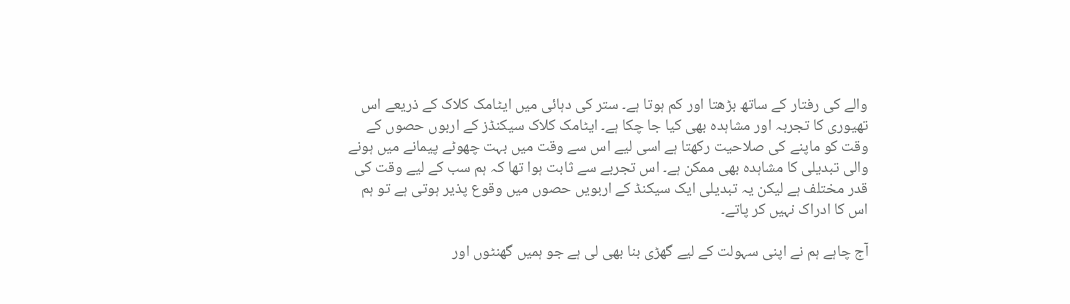والے کی رفتار کے ساتھ بڑھتا اور کم ہوتا ہے۔ ستر کی دہائی میں ایٹامک کلاک کے ذریعے اس تھیوری کا تجربہ اور مشاہدہ بھی کیا جا چکا ہے۔ ایٹامک کلاک سیکنڈز کے اربوں حصوں کے وقت کو ماپنے کی صلاحیت رکھتا ہے اسی لیے اس سے وقت میں بہت چھوٹے پیمانے میں ہونے والی تبدیلی کا مشاہدہ بھی ممکن ہے۔ اس تجربے سے ثابت ہوا تھا کہ ہم سب کے لیے وقت کی قدر مختلف ہے لیکن یہ تبدیلی ایک سیکنڈ کے اربویں حصوں میں وقوع پذیر ہوتی ہے تو ہم اس کا ادراک نہیں کر پاتے۔

آج چاہے ہم نے اپنی سہولت کے لیے گھڑی بنا بھی لی ہے جو ہمیں گھنٹوں اور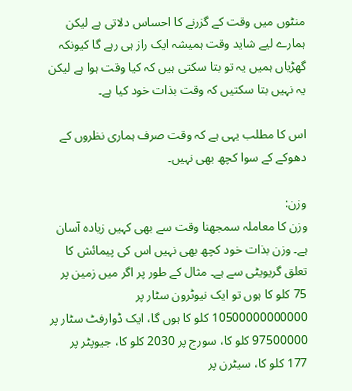منٹوں میں وقت کے گزرنے کا احساس دلاتی ہے لیکن ہمارے لیے شاید وقت ہمیشہ ایک راز ہی رہے گا کیونکہ گھڑیاں ہمیں یہ تو بتا سکتی ہیں کہ کیا وقت ہوا ہے لیکن یہ نہیں بتا سکتیں کہ وقت بذات خود کیا ہے۔

اس کا مطلب یہی ہے کہ وقت صرف ہماری نظروں کے دھوکے کے سوا کچھ بھی نہیں۔

وزن:
وزن کا معاملہ سمجھنا وقت سے بھی کہیں زیادہ آسان ہے۔ وزن بذات خود کچھ بھی نہیں اس کی پیمائش کا تعلق گریویٹی سے ہے۔ مثال کے طور پر اگر میں زمین پر 75 کلو کا ہوں تو ایک نیوٹرون سٹار پر 10500000000000 کلو کا ہوں گا، ایک ڈوارفٹ سٹار پر 97500000 کلو کا، سورج پر 2030 کلو کا، جیوپٹر پر 177 کلو کا، سیٹرن پر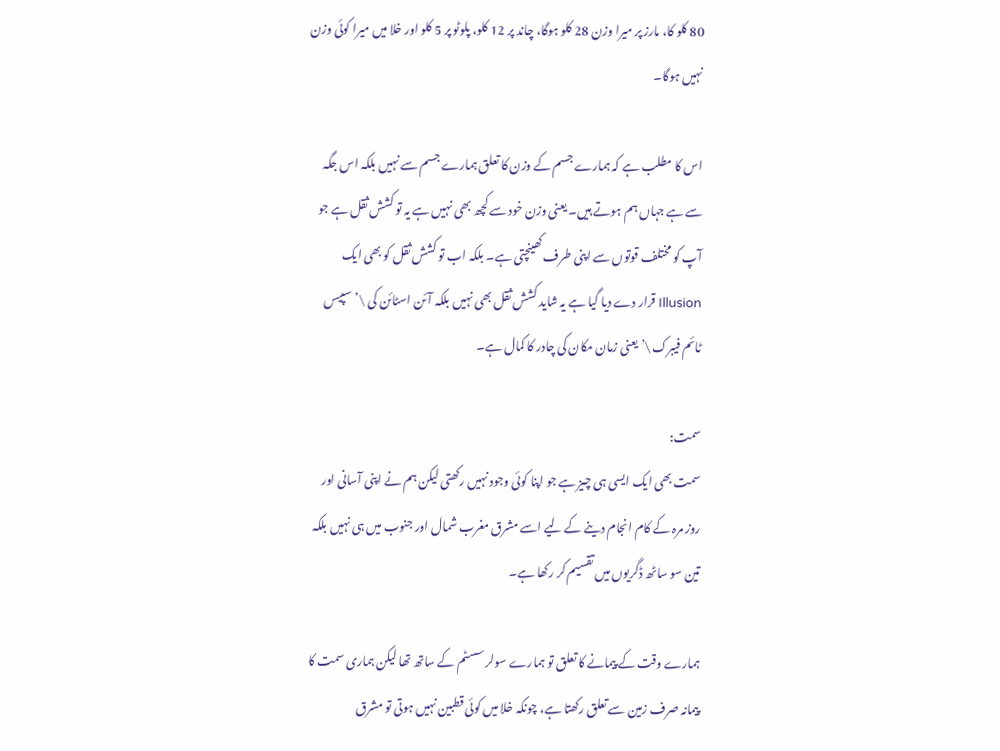80 کلو کا، مارز پر میرا وزن 28 کلو ہوگا، چاند پر 12 کلو، پلوٹو پر 5 کلو اور خلا میں میرا کوئی وزن نہیں ہوگا۔

اس کا مطلب ہے کہ ہمارے جسم کے وزن کا تعلق ہمارے جسم سے نہیں بلکہ اس جگہ سے ہے جہاں ہم ہوتے ہیں۔ یعنی وزن خود سے کچھ بھی نہیں ہے یہ تو کشش ثقل ہے جو آپ کو مختلف قوتوں سے اپنی طرف کھینچتی ہے۔ بلکہ اب تو کشش ثقل کو بھی ایک Illusion قرار دے دیا گیا ہے یہ شاید کشش ثقل بھی نہیں بلکہ آئن اسٹائن کی \’سپیس ٹائم فیبرک\’ یعنی زمان مکان کی چادر کا کمال ہے۔

سمت:
سمت بھی ایک ایسی ہی چیز ہے جو اپنا کوئی وجود نہیں رکھتی لیکن ہم نے اپنی آسانی اور روز مرہ کے کام انجام دینے کے لیے اسے مشرق مغرب شمال اور جنوب میں ہی نہیں بلکہ تین سو ساٹھ ڈگریوں میں تقسیم کر رکھا ہے۔

ہمارے وقت کے پیمانے کا تعلق تو ہمارے سولر سسٹم کے ساتھ تھا لیکن ہماری سمت کا پیمانہ صرف زمین سے تعلق رکھتا ہے، چونکہ خلا میں کوئی قطبین نہیں ہوتی تو مشرق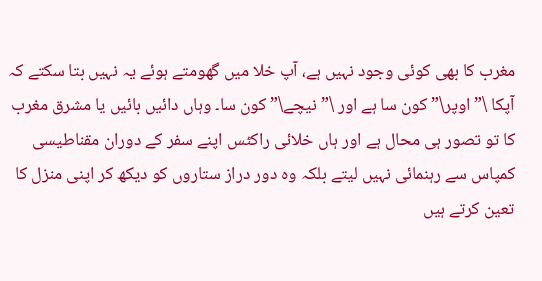مغرب کا بھی کوئی وجود نہیں ہے، آپ خلا میں گھومتے ہوئے یہ نہیں بتا سکتے کہ آپکا \”اوپر\” کون سا ہے اور \”نیچے\” کون سا۔ وہاں دائیں بائیں یا مشرق مغرب کا تو تصور ہی محال ہے اور ہاں خلائی راکٹس اپنے سفر کے دوران مقناطیسی کمپاس سے رہنمائی نہیں لیتے بلکہ وہ دور دراز ستاروں کو دیکھ کر اپنی منزل کا تعین کرتے ہیں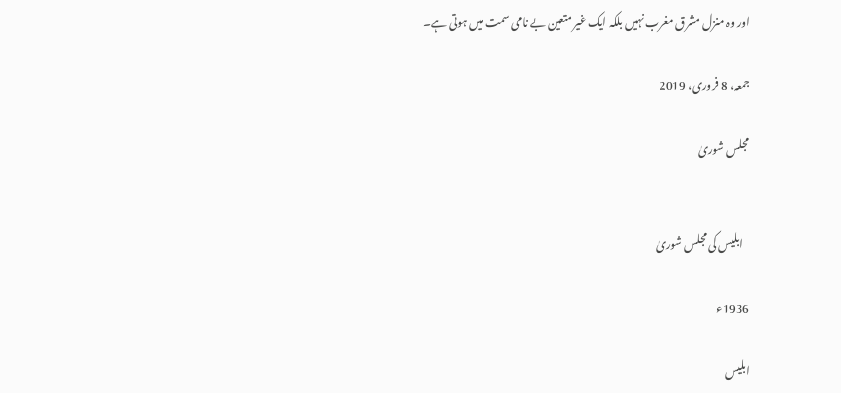اور وہ منزل مشرق مغرب نہیں بلکہ ایک غیر متعین بے نامی سمت میں ہوتی ہے۔

جمعہ، 8 فروری، 2019

مجلس شوریٰ


   ابليس کی مجلس شوریٰ

1936ء

ابلیس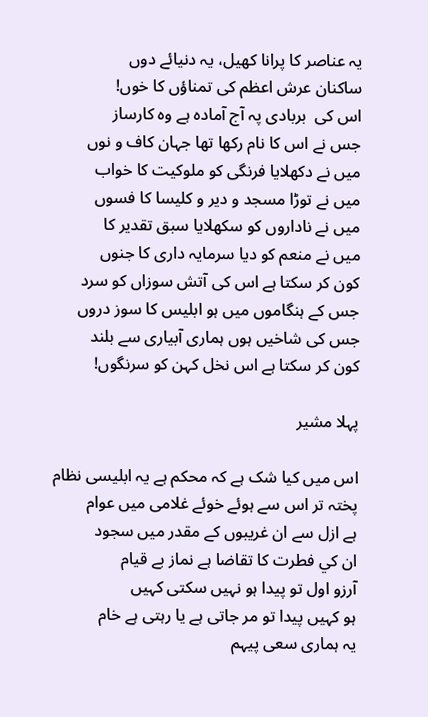يہ عناصر کا پرانا کھيل، يہ دنيائے دوں
ساکنان عرش اعظم کی تمناؤں کا خوں!
اس کی  بربادی پہ آج آمادہ ہے وہ کارساز
جس نے اس کا نام رکھا تھا جہان کاف و نوں
ميں نے دکھلايا فرنگی کو ملوکيت کا خواب
ميں نے توڑا مسجد و دير و کليسا کا فسوں
ميں نے ناداروں کو سکھلايا سبق تقدير کا
ميں نے منعم کو ديا سرمايہ داری کا جنوں
کون کر سکتا ہے اس کی آتش سوزاں کو سرد
جس کے ہنگاموں ميں ہو ابليس کا سوز دروں
جس کی شاخيں ہوں ہماری آبياری سے بلند
کون کر سکتا ہے اس نخل کہن کو سرنگوں!

پہلا مشير

اس ميں کيا شک ہے کہ محکم ہے يہ ابليسی نظام
پختہ تر اس سے ہوئے خوئے غلامی ميں عوام
ہے ازل سے ان غريبوں کے مقدر ميں سجود
ان کي فطرت کا تقاضا ہے نماز بے قيام
آرزو اول تو پيدا ہو نہيں سکتی کہيں
ہو کہيں پيدا تو مر جاتی ہے يا رہتی ہے خام
يہ ہماری سعی پيہم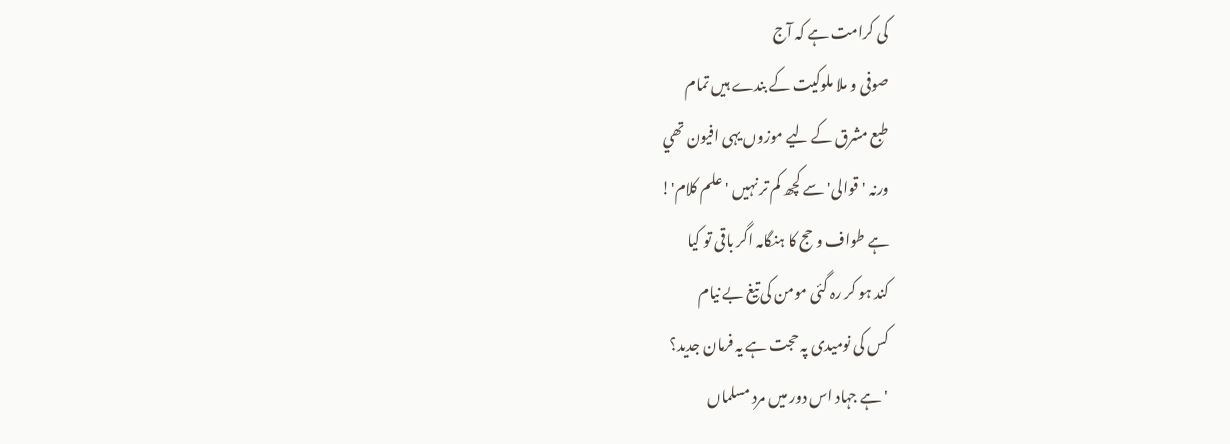کی کرامت ہے کہ آج
صوفی و ملا ملوکيت کے بندے ہيں تمام
طبع مشرق کے ليے موزوں يہی افيون تھي
ورنہ 'قوالی' سے کچھ کم تر نہيں 'علم کلام'!
ہے طواف و حج کا ہنگامہ اگر باقی تو کيا
کند ہو کر رہ گئی مومن کی تيغ بے نيام
کس کی نوميدی پہ حجت ہے يہ فرمان جديد؟
'ہے جہاد اس دور ميں مرد مسلماں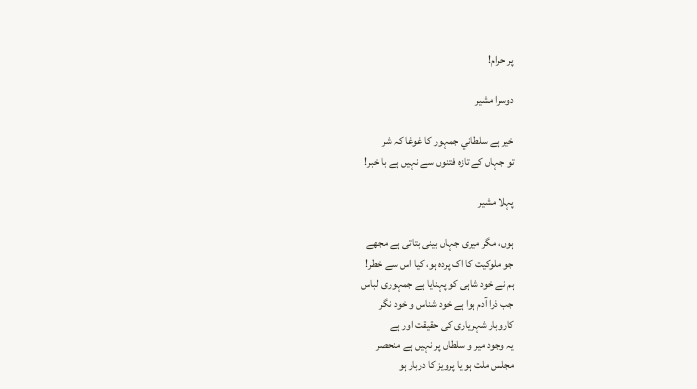پر حرام!

دوسرا مشير

خير ہے سلطاني جمہور کا غوغا کہ شر
تو جہاں کے تازہ فتنوں سے نہيں ہے با خبر!

پہلا مشير

ہوں، مگر ميری جہاں بينی بتاتی ہے مجھے
جو ملوکيت کا اک پردہ ہو، کيا اس سے خطر!
ہم نے خود شاہی کو پہنايا ہے جمہوری لباس
جب ذرا آدم ہوا ہے خود شناس و خود نگر
کاروبار شہرياری کی حقيقت اور ہے
يہ وجود مير و سلطاں پر نہيں ہے منحصر
مجلس ملت ہو يا پرويز کا دربار ہو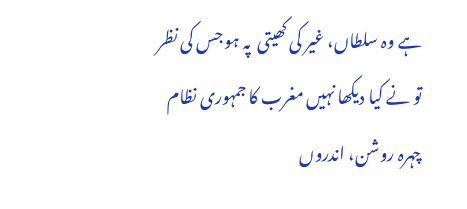ہے وہ سلطاں، غير کی کھیتی  پہ ہو جس کی نظر
تو نے کيا ديکھا نہيں مغرب کا جمہوری نظام
چہرہ روشن، اندروں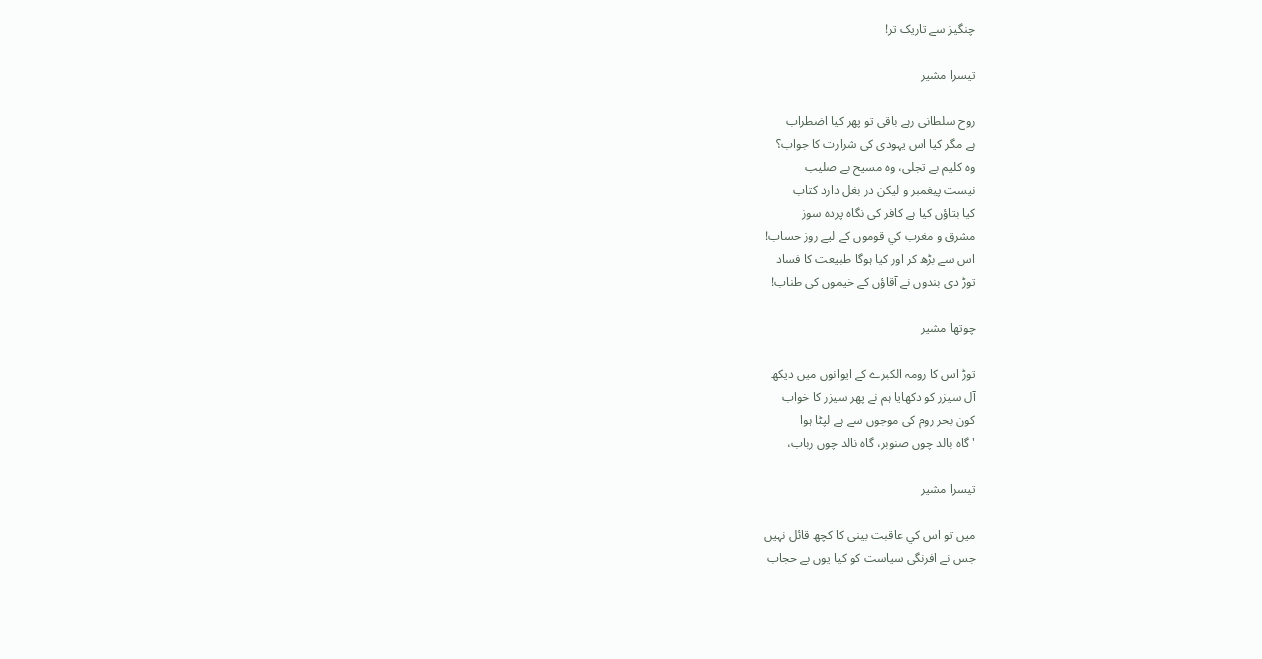چنگيز سے تاريک تر!

تيسرا مشير

روح سلطانی رہے باقی تو پھر کيا اضطراب
ہے مگر کيا اس يہودی کی شرارت کا جواب؟
وہ کليم بے تجلی، وہ مسيح بے صليب
نيست پيغمبر و ليکن در بغل دارد کتاب
کيا بتاؤں کيا ہے کافر کی نگاہ پردہ سوز
مشرق و مغرب کي قوموں کے ليے روز حساب!
اس سے بڑھ کر اور کيا ہوگا طبيعت کا فساد
توڑ دی بندوں نے آقاؤں کے خيموں کی طناب!

چوتھا مشير

توڑ اس کا رومہ الکبرے کے ايوانوں ميں ديکھ
آل سيزر کو دکھايا ہم نے پھر سيزر کا خواب
کون بحر روم کی موجوں سے ہے لپٹا ہوا
'گاہ بالد چوں صنوبر، گاہ نالد چوں رباب،

تيسرا مشير

ميں تو اس کي عاقبت بينی کا کچھ قائل نہيں
جس نے افرنگی سياست کو کيا يوں بے حجاب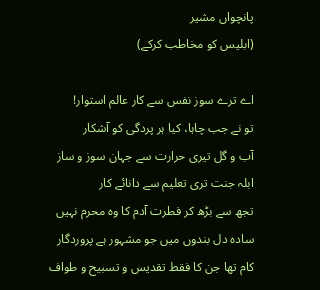پانچواں مشير
(ابليس کو مخاطب کرکے)

اے ترے سوز نفس سے کار عالم استوار!
تو نے جب چاہا، کيا ہر پردگی کو آشکار
آب و گل تيری حرارت سے جہان سوز و ساز
ابلہ جنت تری تعليم سے دانائے کار
تجھ سے بڑھ کر فطرت آدم کا وہ محرم نہيں
سادہ دل بندوں ميں جو مشہور ہے پروردگار
کام تھا جن کا فقط تقديس و تسبيح و طواف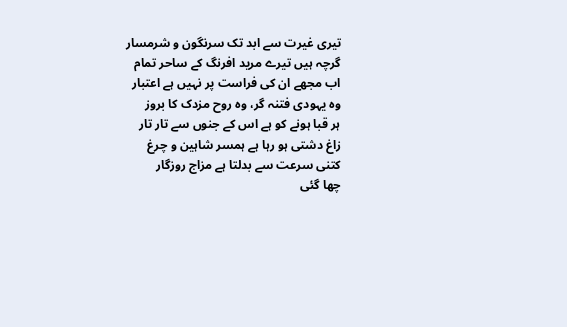تيری غيرت سے ابد تک سرنگون و شرمسار
گرچہ ہيں تيرے مريد افرنگ کے ساحر تمام
اب مجھے ان کی فراست پر نہيں ہے اعتبار
وہ يہودی فتنہ گر، وہ روح مزدک کا بروز
ہر قبا ہونے کو ہے اس کے جنوں سے تار تار
زاغ دشتی ہو رہا ہے ہمسر شاہين و چرغ
کتنی سرعت سے بدلتا ہے مزاج روزگار
چھا گئی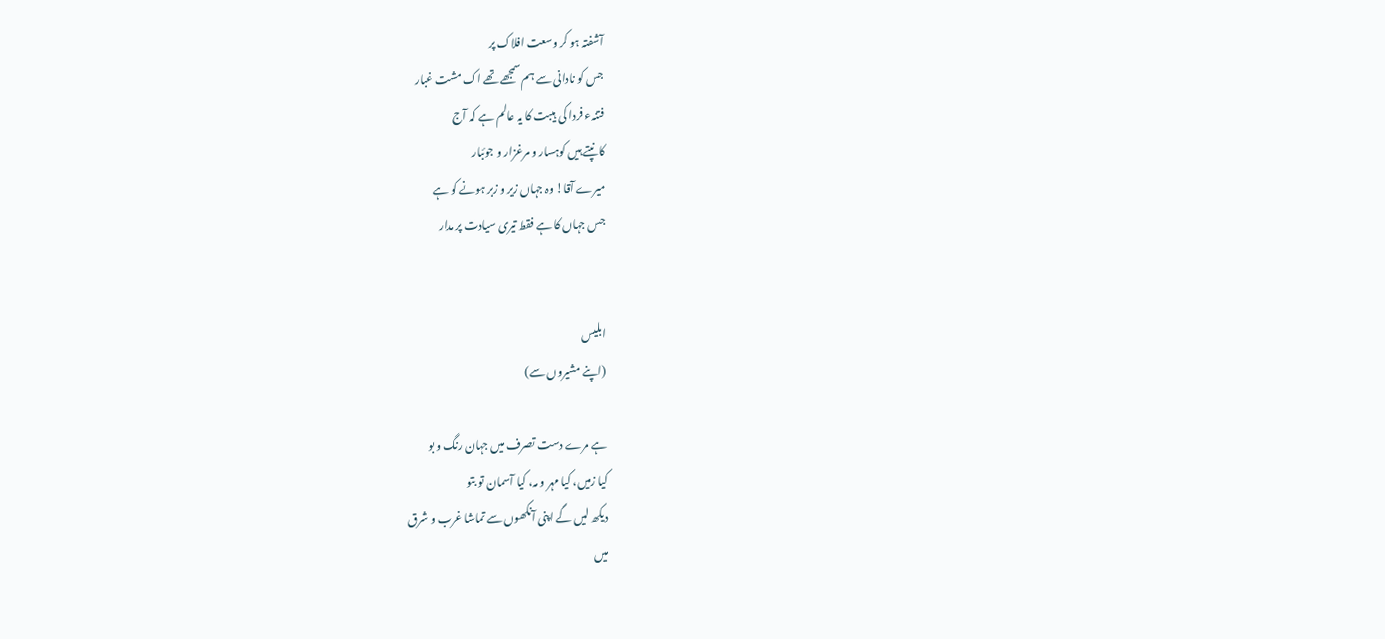آشفتہ ہو کر وسعت افلاک پر
جس کو نادانی سے ہم سمجھے تھے اک مشت غبار
فتنہء فردا کی  ہيبت کا يہ عالم ہے کہ آج
کانپتے ہيں کوہسار و مرغزار و جوئبار
ميرے آقا! وہ جہاں زير و زبر ہونے کو ہے
جس جہاں کا ہے فقط تيری سيادت پر مدار


ابليس
(اپنے مشيروں سے)

ہے مرے دست تصرف ميں جہان رنگ و بو
کيا زميں، کيا مہر و مہ، کيا آسمان تو بتو
ديکھ ليں گے اپنی آنکھوں سے تماشا غرب و شرق
ميں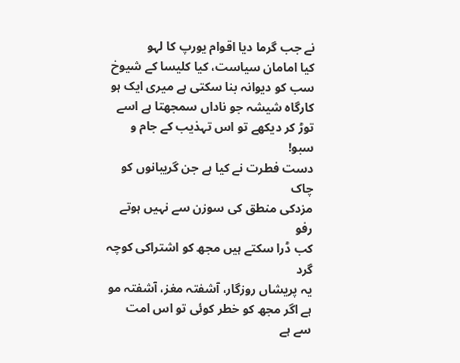نے جب گرما ديا اقوام يورپ کا لہو
کيا امامان سياست، کيا کليسا کے شيوخ
سب کو ديوانہ بنا سکتی ہے ميری ايک ہو
کارگاہ شيشہ جو ناداں سمجھتا ہے اسے
توڑ کر ديکھے تو اس تہذيب کے جام و سبو!
دست فطرت نے کيا ہے جن گريبانوں کو چاک
مزدکی منطق کی سوزن سے نہيں ہوتے رفو
کب ڈرا سکتے ہيں مجھ کو اشتراکی کوچہ گرد
يہ پريشاں روزگار، آشفتہ مغز، آشفتہ مو
ہے اگر مجھ کو خطر کوئی تو اس امت سے ہے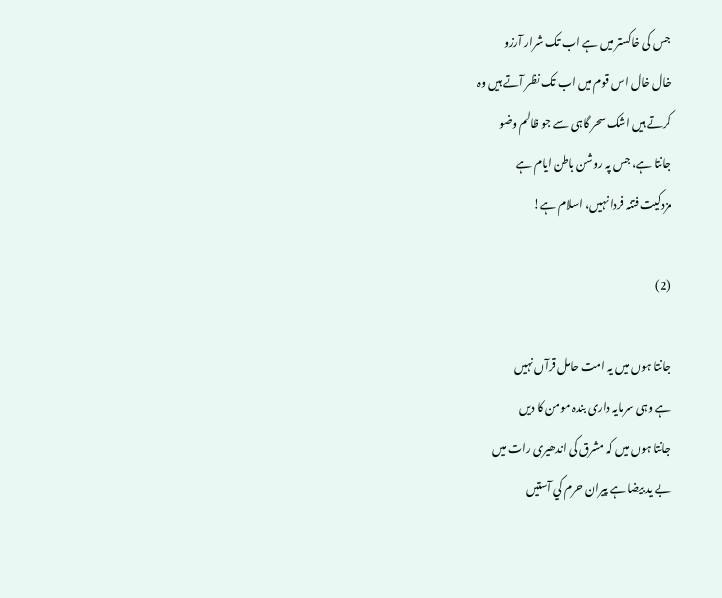جس کی خاکستر ميں ہے اب تک شرار آرزو
خال خال اس قوم ميں اب تک نظر آتے ہيں وہ
کرتے ہيں اشک سحر گاہی سے جو ظالم وضو
جانتا ہے، جس پہ روشن باطن ايام ہے
مزدکيت فتنہ فردا نہيں، اسلام ہے!

(2)

جانتا ہوں ميں يہ امت حامل قرآں نہيں
ہے وہی سرمايہ داری بندہ مومن کا ديں
جانتا ہوں ميں کہ مشرق کی اندھيری رات ميں
بے يد بيضا ہے پيران حرم کي آستيں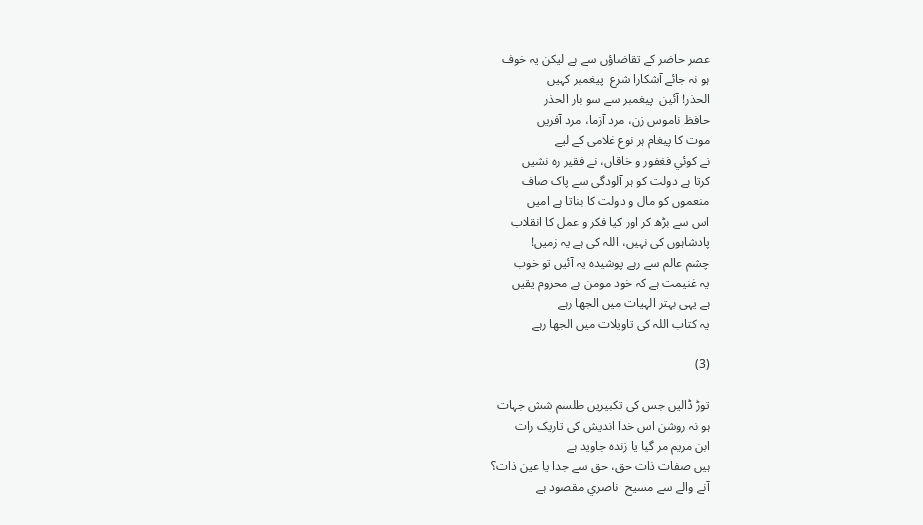عصر حاضر کے تقاضاؤں سے ہے ليکن يہ خوف
ہو نہ جائے آشکارا شرع  پيغمبر کہيں
الحذر! آئين  پيغمبر سے سو بار الحذر
حافظ ناموس زن، مرد آزما، مرد آفريں
موت کا پيغام ہر نوع غلامی کے ليے
نے کوئي فغفور و خاقاں، نے فقير رہ نشيں
کرتا ہے دولت کو ہر آلودگی سے پاک صاف
منعموں کو مال و دولت کا بناتا ہے اميں
اس سے بڑھ کر اور کيا فکر و عمل کا انقلاب
پادشاہوں کی نہيں، اللہ کی ہے يہ زميں!
چشم عالم سے رہے پوشيدہ يہ آئيں تو خوب
يہ غنيمت ہے کہ خود مومن ہے محروم يقيں
ہے يہی بہتر الہيات ميں الجھا رہے
يہ کتاب اللہ کی تاويلات ميں الجھا رہے

(3)

توڑ ڈاليں جس کی تکبيريں طلسم شش جہات
ہو نہ روشن اس خدا انديش کی تاريک رات
ابن مريم مر گيا يا زندہ جاويد ہے
ہيں صفات ذات حق، حق سے جدا يا عين ذات؟
آنے والے سے مسيح  ناصري مقصود ہے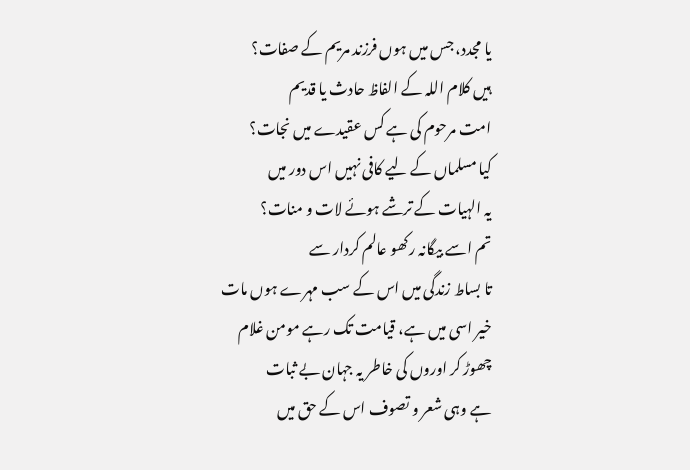يا مجدد، جس ميں ہوں فرزند مريم کے صفات؟
ہيں کلام اللہ کے الفاظ حادث يا قديم
امت مرحوم کی ہے کس عقيدے ميں نجات؟
کيا مسلماں کے ليے کافی نہيں اس دور ميں
يہ الہيات کے ترشے ہوئے لات و منات؟
تم اسے بيگانہ رکھو عالم کردار سے
تا بساط زندگی ميں اس کے سب مہرے ہوں مات
خير اسی ميں ہے، قيامت تک رہے مومن غلام
چھوڑ کر اوروں کی خاطر يہ جہان بے ثبات
ہے وہی شعر و تصوف اس کے حق ميں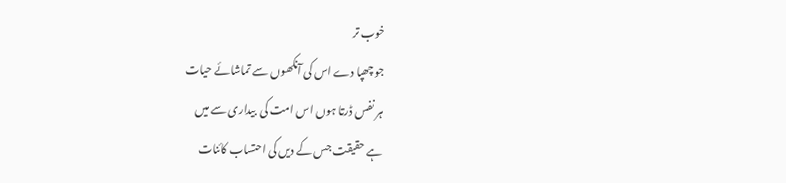خوب تر
جو چھپا دے اس کی آنکھوں سے تماشائے حيات
ہر نفس ڈرتا ہوں اس امت کی  بيداری سے ميں
ہے حقيقت جس کے ديں کی احتساب کائنات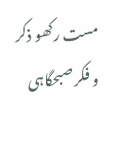مست رکھو ذکر و فکر صبحگاہی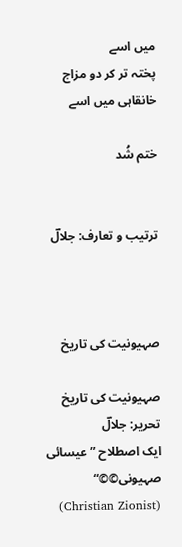ميں اسے
پختہ تر کر دو مزاج خانقاہی ميں اسے

ختم شُد


ترتیب و تعارف: جلالؔ



صہیونیت کی تاریخ

صہیونیت کی تاریخ
تحریر: جلالؔ
ایک اصطلاح ” عیسائی صہیونی©©“ (Christian Zionist)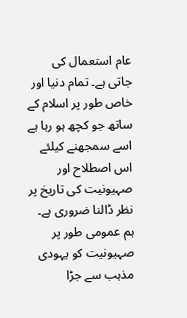عام استعمال کی جاتی ہے۔ تمام دنیا اور خاص طور پر اسلام کے ساتھ جو کچھ ہو رہا ہے اسے سمجھنے کیلئے اس اصطلاح اور صہیونیت کی تاریخ پر نظر ڈالنا ضروری ہے۔ ہم عمومی طور پر صہیونیت کو یہودی مذہب سے جڑا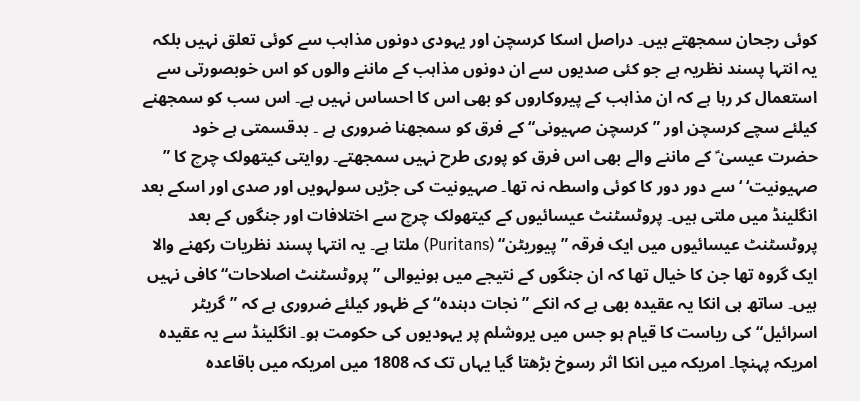کوئی رجحان سمجھتے ہیں۔ دراصل اسکا کرسچن اور یہودی دونوں مذاہب سے کوئی تعلق نہیں بلکہ یہ انتہا پسند نظریہ ہے جو کئی صدیوں سے ان دونوں مذاہب کے ماننے والوں کو اس خوبصورتی سے استعمال کر رہا ہے کہ ان مذاہب کے پیروکاروں کو بھی اس کا احساس نہیں ہے۔ اس سب کو سمجھنے کیلئے سچے کرسچن اور ”کرسچن صہیونی“ کے فرق کو سمجھنا ضروری ہے ۔ بدقسمتی ہے خود حضرت عیسیٰ ؑ کے ماننے والے بھی اس فرق کو پوری طرح نہیں سمجھتے۔ روایتی کیتھولک چرچ کا ” صہیونیت‘ ‘ سے دور دور کا کوئی واسطہ نہ تھا۔ صہیونیت کی جڑیں سولہویں اور صدی اور اسکے بعد انگلینڈ میں ملتی ہیں۔ پروٹسٹنٹ عیسائیوں کے کیتھولک چرچ سے اختلافات اور جنگوں کے بعد پروٹسٹنٹ عیسائیوں میں ایک فرقہ ” پیوریٹن“ (Puritans) ملتا ہے۔ یہ انتہا پسند نظریات رکھنے والا ایک گروہ تھا جن کا خیال تھا کہ ان جنگوں کے نتیجے میں ہونیوالی ”پروٹسٹنٹ اصلاحات“ کافی نہیں ہیں۔ ساتھ ہی انکا یہ عقیدہ بھی ہے کہ انکے ”نجات دہندہ“ کے ظہور کیلئے ضروری ہے کہ ”گریٹر اسرائیل“ کی ریاست کا قیام ہو جس میں یروشلم پر یہودیوں کی حکومت ہو۔ انگلینڈ سے یہ عقیدہ امریکہ پہنچا۔ امریکہ میں انکا اثر رسوخ بڑھتا گیا یہاں تک کہ 1808 میں امریکہ میں باقاعدہ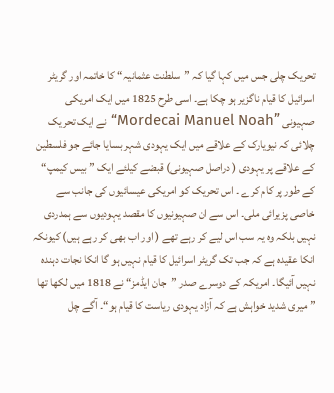تحریک چلی جس میں کہا گیا کہ ”سلطنت عثمانیہ“ کا خاتمہ اور گریٹر اسرائیل کا قیام ناگزیر ہو چکا ہے۔ اسی طرح 1825 میں ایک امریکی صہیونی ”Mordecai Manuel Noah“ نے ایک تحریک چلائی کہ نیویارک کے علاقے میں ایک یہودی شہر بسایا جائے جو فلسطین کے علاقے پر یہودی ( دراصل صہیونی) قبضے کیلئے ایک ” بیس کیمپ“ کے طور پر کام کرے ۔ اس تحریک کو امریکی عیسائیوں کی جانب سے خاصی پزیرائی ملی۔ اس سے ان صہیونیوں کا مقصد یہودیوں سے ہمدردی نہیں بلکہ وہ یہ سب اس لیے کر رہے تھے ( اور اب بھی کر رہے ہیں) کیونکہ انکا عقیدہ ہے کہ جب تک گریٹر اسرائیل کا قیام نہیں ہو گا انکا نجات دہندہ نہیں آئیگا۔ امریکہ کے دوسرے صدر ”جان ایڈمز“ نے 1818 میں لکھا تھا ” میری شدید خواہش ہے کہ آزاد یہودی ریاست کا قیام ہو“۔ آگے چل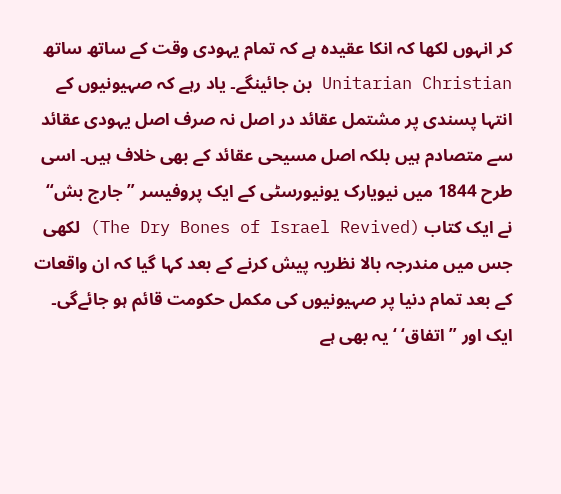کر انہوں لکھا کہ انکا عقیدہ ہے کہ تمام یہودی وقت کے ساتھ ساتھ Unitarian Christian بن جائینگے۔ یاد رہے کہ صہیونیوں کے انتہا پسندی پر مشتمل عقائد در اصل نہ صرف اصل یہودی عقائد سے متصادم ہیں بلکہ اصل مسیحی عقائد کے بھی خلاف ہیں۔ اسی طرح 1844 میں نیویارک یونیورسٹی کے ایک پروفیسر ” جارج بش“ نے ایک کتاب (The Dry Bones of Israel Revived) لکھی جس میں مندرجہ بالا نظریہ پیش کرنے کے بعد کہا گیا کہ ان واقعات کے بعد تمام دنیا پر صہیونیوں کی مکمل حکومت قائم ہو جائےگی۔ ایک اور ” اتفاق‘ ‘ یہ بھی ہے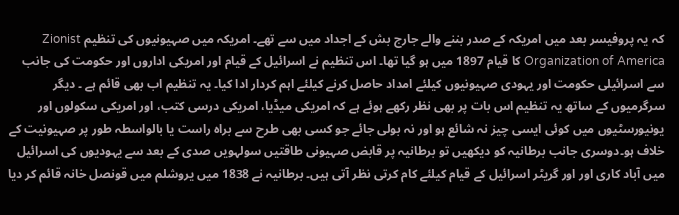کہ یہ پروفیسر بعد میں امریکہ کے صدر بننے والے جارج بش کے اجداد میں سے تھے۔ امریکہ میں صہیونیوں کی تنظیم Zionist Organization of America کا قیام 1897 میں ہو گیا تھا۔ اس تنظیم نے اسرائیل کے قیام اور امریکی اداروں اور حکومت کی جانب سے اسرائیلی حکومت اور یہودی صہیونیوں کیلئے امداد حاصل کرنے کیلئے اہم کردار ادا کیا۔ یہ تنظیم اب بھی قائم ہے ۔ دیگر سرگرمیوں کے ساتھ یہ تنظیم اس بات پر بھی نظر رکھے ہوئے ہے کہ امریکی میڈیا، امریکی درسی کتب، اور امریکی سکولوں اور یونیورسٹیوں میں کوئی ایسی چیز نہ شائع ہو اور نہ بولی جائے جو کسی بھی طرح سے براہ راست یا بالواسطہ طور پر صہیونیت کے خلاف ہو۔دوسری جانب برطانیہ کو دیکھیں تو برطانیہ پر قابض صہیونی طاقتیں سولہویں صدی کے بعد سے یہودیوں کی اسرائیل میں آباد کاری اور اور گریٹر اسرائیل کے قیام کیلئے کام کرتی نظر آتی ہیں۔ برطانیہ نے 1838 میں یروشلم میں قونصل خانہ قائم کر دیا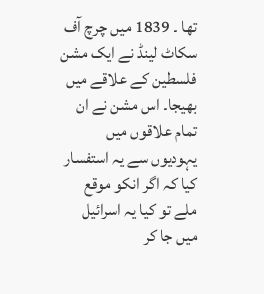تھا ۔ 1839 میں چرچ آف سکاٹ لینڈ نے ایک مشن فلسطین کے علاقے میں بھیجا۔ اس مشن نے ان تمام علاقوں میں یہودیوں سے یہ استفسار کیا کہ اگر انکو موقع ملے تو کیا یہ اسرائیل میں جا کر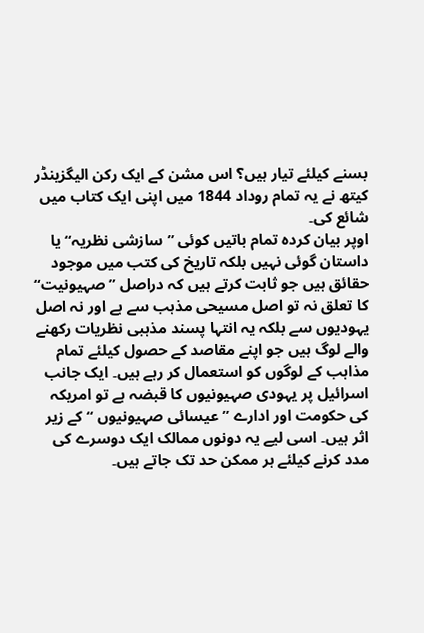بسنے کیلئے تیار ہیں؟ اس مشن کے ایک رکن الیگزینڈر کیتھ نے یہ تمام روداد 1844 میں اپنی ایک کتاب میں شائع کی۔
اوپر بیان کردہ تمام باتیں کوئی ” سازشی نظریہ“ یا داستان گوئی نہیں بلکہ تاریخ کی کتب میں موجود حقائق ہیں جو ثابت کرتے ہیں کہ دراصل ” صہیونیت“ کا تعلق نہ تو اصل مسیحی مذہب سے ہے اور نہ اصل یہودیوں سے بلکہ یہ انتہا پسند مذہبی نظریات رکھنے والے لوگ ہیں جو اپنے مقاصد کے حصول کیلئے تمام مذاہب کے لوگوں کو استعمال کر رہے ہیں۔ ایک جانب اسرائیل پر یہودی صہیونیوں کا قبضہ ہے تو امریکہ کی حکومت اور ادارے ” عیسائی صہیونیوں “ کے زیر اثر ہیں۔ اسی لیے یہ دونوں ممالک ایک دوسرے کی مدد کرنے کیلئے ہر ممکن حد تک جاتے ہیں۔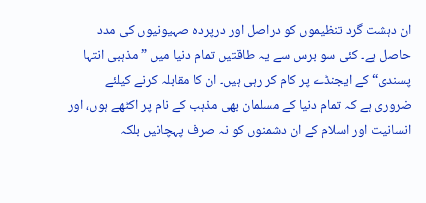ان دہشت گرد تنظیموں کو دراصل اور درپردہ صہیونیوں کی مدد حاصل ہے۔ کئی سو برس سے یہ طاقتیں تمام دنیا میں ” مذہبی انتہا پسندی“ کے ایجنڈے پر کام کر رہی ہیں۔ ان کا مقابلہ کرنے کیلئے ضروری ہے کہ تمام دنیا کے مسلمان بھی مذہب کے نام پر اکٹھے ہوں، اور انسانیت اور اسلام کے ان دشمنوں کو نہ صرف پہچانیں بلکہ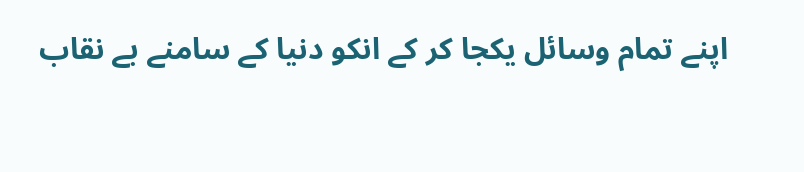اپنے تمام وسائل یکجا کر کے انکو دنیا کے سامنے بے نقاب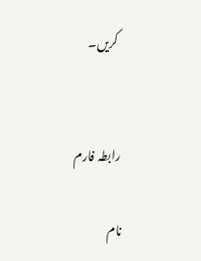کریں۔


رابطہ فارم

نام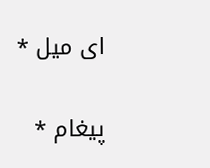ای میل *

پیغام *